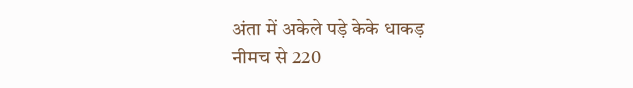अंता में अकेले पड़े केके धाकड़
नीमच से 220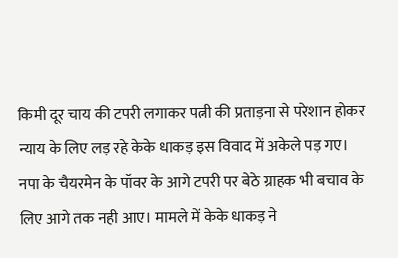किमी दूर चाय की टपरी लगाकर पत्नी की प्रताड़ना से परेशान होकर न्याय के लिए लड़ रहे केके धाकड़ इस विवाद में अकेले पड़ गए। नपा के चैयरमेन के पॉवर के आगे टपरी पर बेठे ग्राहक भी बचाव के लिए आगे तक नही आए। मामले में केके धाकड़ ने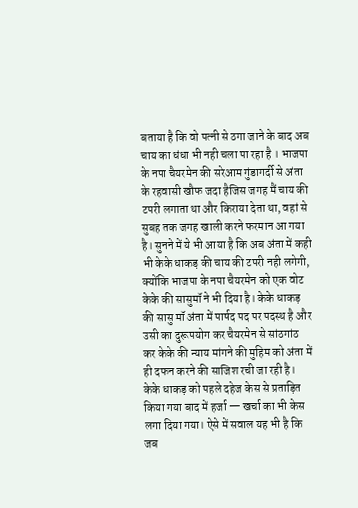बताया है कि वो पत्नी से ठगा जाने के बाद अब चाय का धंधा भी नही चला पा रहा है । भाजपा के नपा चैयरमेन की सरेआम गुंडागर्दी से अंता के रहवासी खौफ जदा हैजिस जगह मैं चाय की टपरी लगाता था और किराया देता था, वहां से सुबह तक जगह खाली करने फरमान आ गया है। सुनने में ये भी आया है कि अब अंता में कही भी केके धाकड़ की चाय की टपरी नही लगेगी, क्योंकि भाजपा के नपा चैयरमेन को एक वोट केके की सासुमॉ ने भी दिया है। केके धाकड़ की सासु मॉ अंता में पार्षद पद पर पदस्थ है और उसी का दुरूपयोग कर चैयरमेन से सांठगांठ कर केके की न्याय मांगने की मुहिम को अंता में ही दफन करने की साजिश रची जा रही है। केके धाकड़ को पहले दहेज केस से प्रताड़ित किया गया बाद में हर्जा — खर्चा का भी केस लगा दिया गया। ऐसे में सवाल यह भी है कि जब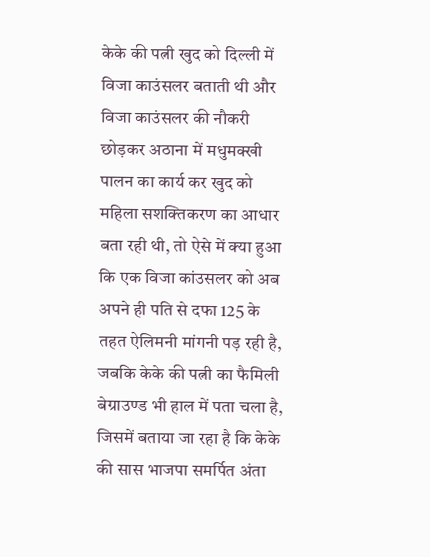केके की पत्नी खुद को दिल्ली में विजा काउंसलर बताती थी और विजा काउंसलर की नौकरी छोड़कर अठाना में मधुमक्खी पालन का कार्य कर खुद को महिला सशक्तिकरण का आधार बता रही थी, तो ऐसे में क्या हुआ कि एक विजा कांउसलर को अब अपने ही पति से दफा 125 के तहत ऐलिमनी मांगनी पड़ रही है, जबकि केके की पत्नी का फैमिली बेग्राउण्ड भी हाल में पता चला है, जिसमें बताया जा रहा है कि केके की सास भाजपा समर्पित अंता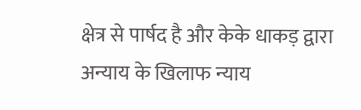क्षेत्र से पार्षद है और केके धाकड़ द्वारा अन्याय के खिलाफ न्याय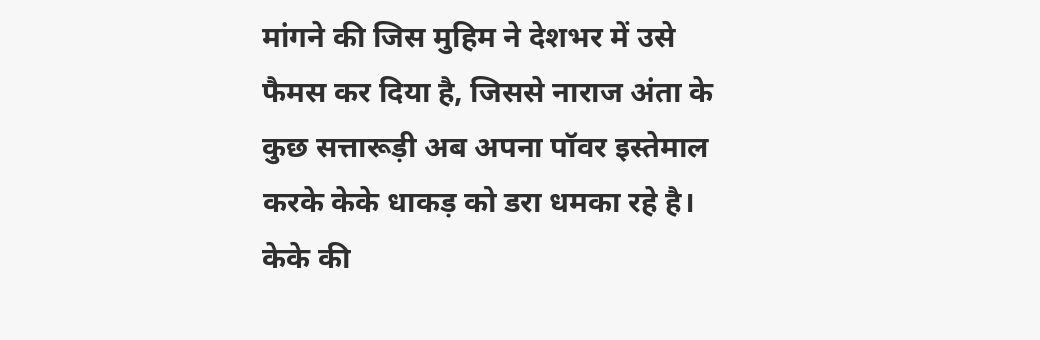मांगने की जिस मुहिम ने देशभर में उसे फैमस कर दिया है, जिससे नाराज अंता के कुछ सत्तारूड़ी अब अपना पॉवर इस्तेमाल करके केके धाकड़ को डरा धमका रहे है। केके की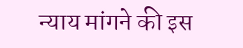न्याय मांगने की इस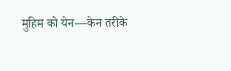मुहिम को येन—केन तरीके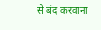से बंद करवाना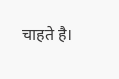चाहते है।